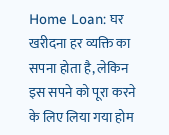Home Loan: घर खरीदना हर व्यक्ति का सपना होता है, लेकिन इस सपने को पूरा करने के लिए लिया गया होम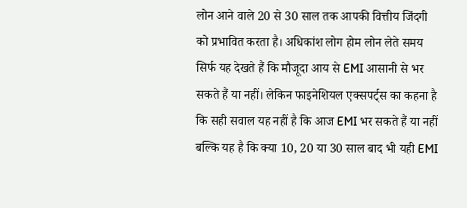लोन आने वाले 20 से 30 साल तक आपकी वित्तीय जिंदगी को प्रभावित करता है। अधिकांश लोग होम लोन लेते समय सिर्फ यह देखते हैं कि मौजूदा आय से EMI आसानी से भर सकते हैं या नहीं। लेकिन फाइनेशियल एक्सपर्ट्स का कहना है कि सही सवाल यह नहीं है कि आज EMI भर सकते हैं या नहीं बल्कि यह है कि क्या 10, 20 या 30 साल बाद भी यही EMI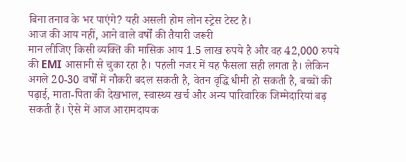बिना तनाव के भर पाएंगे? यही असली होम लोन स्ट्रेस टेस्ट है।
आज की आय नहीं, आने वाले वर्षों की तैयारी जरूरी
मान लीजिए किसी व्यक्ति की मासिक आय 1.5 लाख रुपये है और वह 42,000 रुपये की EMI आसानी से चुका रहा है। पहली नजर में यह फैसला सही लगता है। लेकिन अगले 20-30 वर्षों में नौकरी बदल सकती है, वेतन वृद्धि धीमी हो सकती है, बच्चों की पढ़ाई, माता-पिता की देखभाल, स्वास्थ्य खर्च और अन्य पारिवारिक जिम्मेदारियां बढ़ सकती हैं। ऐसे में आज आरामदायक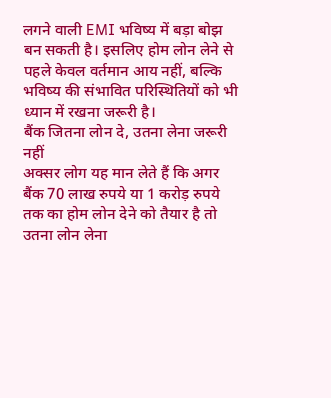लगने वाली EMI भविष्य में बड़ा बोझ बन सकती है। इसलिए होम लोन लेने से पहले केवल वर्तमान आय नहीं, बल्कि भविष्य की संभावित परिस्थितियों को भी ध्यान में रखना जरूरी है।
बैंक जितना लोन दे, उतना लेना जरूरी नहीं
अक्सर लोग यह मान लेते हैं कि अगर बैंक 70 लाख रुपये या 1 करोड़ रुपये तक का होम लोन देने को तैयार है तो उतना लोन लेना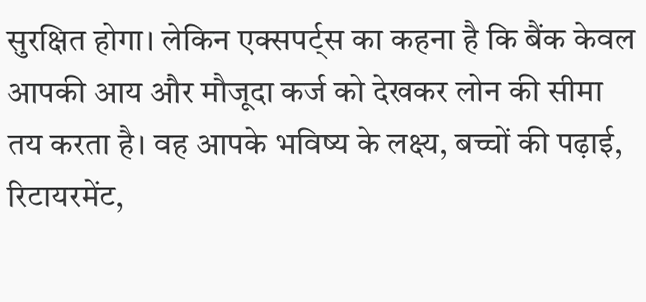सुरक्षित होगा। लेकिन एक्सपर्ट्स का कहना है कि बैंक केवल आपकी आय और मौजूदा कर्ज को देखकर लोन की सीमा तय करता है। वह आपके भविष्य के लक्ष्य, बच्चों की पढ़ाई, रिटायरमेंट,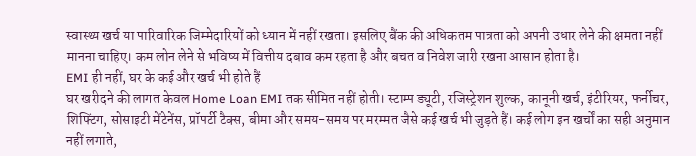स्वास्थ्य खर्च या पारिवारिक जिम्मेदारियों को ध्यान में नहीं रखता। इसलिए बैंक की अधिकतम पात्रता को अपनी उधार लेने की क्षमता नहीं मानना चाहिए। कम लोन लेने से भविष्य में वित्तीय दबाव कम रहता है और बचत व निवेश जारी रखना आसान होता है।
EMI ही नहीं, घर के कई और खर्च भी होते हैं
घर खरीदने की लागत केवल Home Loan EMI तक सीमित नहीं होती। स्टाम्प ड्यूटी, रजिस्ट्रेशन शुल्क, कानूनी खर्च, इंटीरियर, फर्नीचर, शिफ्टिंग, सोसाइटी मेंटेनेंस, प्रॉपर्टी टैक्स, बीमा और समय-समय पर मरम्मत जैसे कई खर्च भी जुड़ते हैं। कई लोग इन खर्चों का सही अनुमान नहीं लगाते,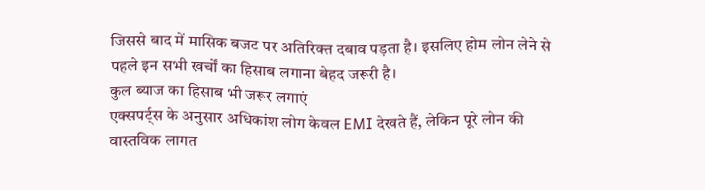जिससे बाद में मासिक बजट पर अतिरिक्त दबाव पड़ता है। इसलिए होम लोन लेने से पहले इन सभी खर्चों का हिसाब लगाना बेहद जरूरी है।
कुल ब्याज का हिसाब भी जरूर लगाएं
एक्सपर्ट्स के अनुसार अधिकांश लोग केवल EMI देखते हैं, लेकिन पूरे लोन की वास्तविक लागत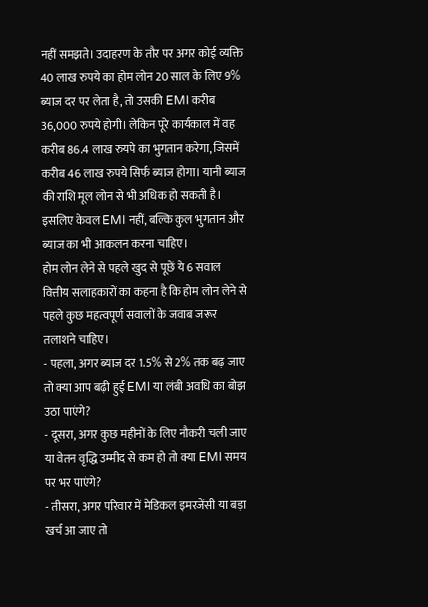नहीं समझते। उदाहरण के तौर पर अगर कोई व्यक्ति 40 लाख रुपये का होम लोन 20 साल के लिए 9% ब्याज दर पर लेता है, तो उसकी EMI करीब 36,000 रुपये होगी। लेकिन पूरे कार्यकाल में वह करीब 86.4 लाख रुयपे का भुगतान करेगा, जिसमें करीब 46 लाख रुपये सिर्फ ब्याज होगा। यानी ब्याज की राशि मूल लोन से भी अधिक हो सकती है। इसलिए केवल EMI नहीं, बल्कि कुल भुगतान और ब्याज का भी आकलन करना चाहिए।
होम लोन लेने से पहले खुद से पूछें ये 6 सवाल
वित्तीय सलाहकारों का कहना है कि होम लोन लेने से पहले कुछ महत्वपूर्ण सवालों के जवाब जरूर तलाशने चाहिए।
- पहला, अगर ब्याज दर 1.5% से 2% तक बढ़ जाए तो क्या आप बढ़ी हुई EMI या लंबी अवधि का बोझ उठा पाएंगे?
- दूसरा, अगर कुछ महीनों के लिए नौकरी चली जाए या वेतन वृद्धि उम्मीद से कम हो तो क्या EMI समय पर भर पाएंगे?
- तीसरा, अगर परिवार में मेडिकल इमरजेंसी या बड़ा खर्च आ जाए तो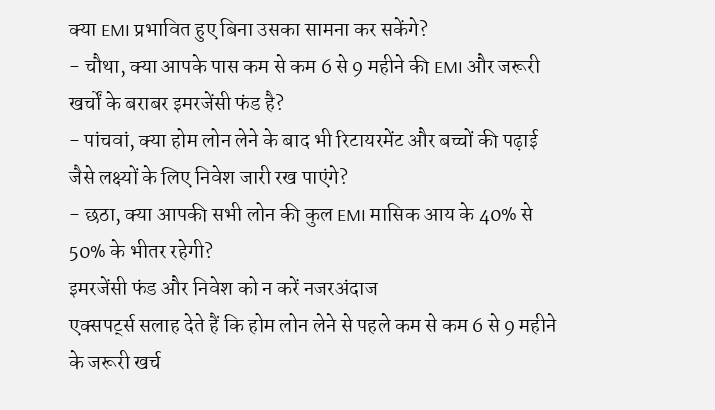क्या EMI प्रभावित हुए बिना उसका सामना कर सकेंगे?
- चौथा, क्या आपके पास कम से कम 6 से 9 महीने की EMI और जरूरी खर्चों के बराबर इमरजेंसी फंड है?
- पांचवां, क्या होम लोन लेने के बाद भी रिटायरमेंट और बच्चों की पढ़ाई जैसे लक्ष्यों के लिए निवेश जारी रख पाएंगे?
- छठा, क्या आपकी सभी लोन की कुल EMI मासिक आय के 40% से 50% के भीतर रहेगी?
इमरजेंसी फंड और निवेश को न करें नजरअंदाज
एक्सपर्ट्स सलाह देते हैं कि होम लोन लेने से पहले कम से कम 6 से 9 महीने के जरूरी खर्च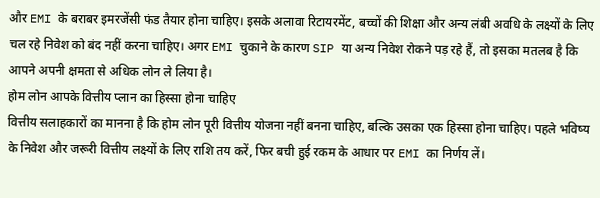और EMI के बराबर इमरजेंसी फंड तैयार होना चाहिए। इसके अलावा रिटायरमेंट, बच्चों की शिक्षा और अन्य लंबी अवधि के लक्ष्यों के लिए चल रहे निवेश को बंद नहीं करना चाहिए। अगर EMI चुकाने के कारण SIP या अन्य निवेश रोकने पड़ रहे हैं, तो इसका मतलब है कि आपने अपनी क्षमता से अधिक लोन ले लिया है।
होम लोन आपके वित्तीय प्लान का हिस्सा होना चाहिए
वित्तीय सलाहकारों का मानना है कि होम लोन पूरी वित्तीय योजना नहीं बनना चाहिए, बल्कि उसका एक हिस्सा होना चाहिए। पहले भविष्य के निवेश और जरूरी वित्तीय लक्ष्यों के लिए राशि तय करें, फिर बची हुई रकम के आधार पर EMI का निर्णय लें।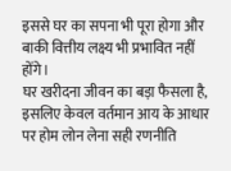इससे घर का सपना भी पूरा होगा और बाकी वित्तीय लक्ष्य भी प्रभावित नहीं होंगे।
घर खरीदना जीवन का बड़ा फैसला है, इसलिए केवल वर्तमान आय के आधार पर होम लोन लेना सही रणनीति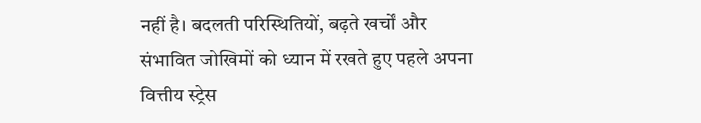नहीं है। बदलती परिस्थितियों, बढ़ते खर्चों और संभावित जोखिमों को ध्यान में रखते हुए पहले अपना वित्तीय स्ट्रेस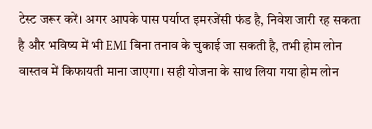टेस्ट जरूर करें। अगर आपके पास पर्याप्त इमरजेंसी फंड है, निवेश जारी रह सकता है और भविष्य में भी EMI बिना तनाव के चुकाई जा सकती है, तभी होम लोन वास्तव में किफायती माना जाएगा। सही योजना के साथ लिया गया होम लोन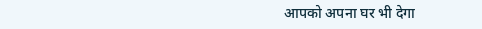आपको अपना घर भी देगा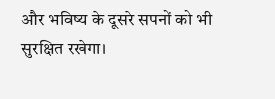और भविष्य के दूसरे सपनों को भी सुरक्षित रखेगा।